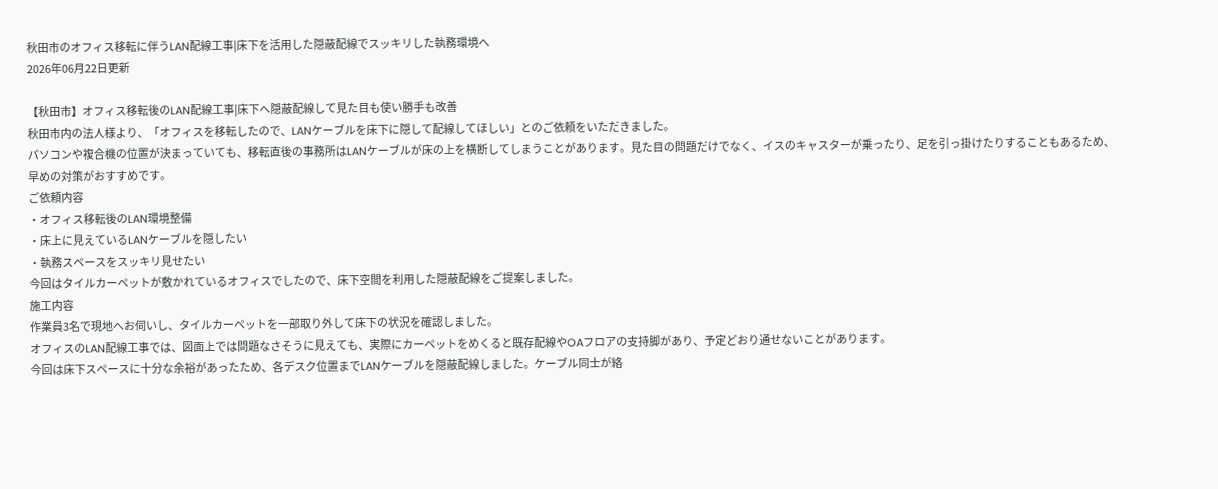秋田市のオフィス移転に伴うLAN配線工事|床下を活用した隠蔽配線でスッキリした執務環境へ
2026年06月22日更新

【秋田市】オフィス移転後のLAN配線工事|床下へ隠蔽配線して見た目も使い勝手も改善
秋田市内の法人様より、「オフィスを移転したので、LANケーブルを床下に隠して配線してほしい」とのご依頼をいただきました。
パソコンや複合機の位置が決まっていても、移転直後の事務所はLANケーブルが床の上を横断してしまうことがあります。見た目の問題だけでなく、イスのキャスターが乗ったり、足を引っ掛けたりすることもあるため、早めの対策がおすすめです。
ご依頼内容
・オフィス移転後のLAN環境整備
・床上に見えているLANケーブルを隠したい
・執務スペースをスッキリ見せたい
今回はタイルカーペットが敷かれているオフィスでしたので、床下空間を利用した隠蔽配線をご提案しました。
施工内容
作業員3名で現地へお伺いし、タイルカーペットを一部取り外して床下の状況を確認しました。
オフィスのLAN配線工事では、図面上では問題なさそうに見えても、実際にカーペットをめくると既存配線やOAフロアの支持脚があり、予定どおり通せないことがあります。
今回は床下スペースに十分な余裕があったため、各デスク位置までLANケーブルを隠蔽配線しました。ケーブル同士が絡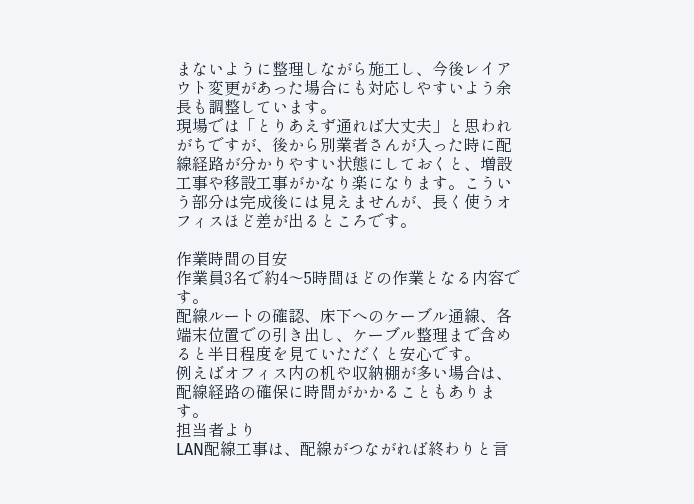まないように整理しながら施工し、今後レイアウト変更があった場合にも対応しやすいよう余長も調整しています。
現場では「とりあえず通れば大丈夫」と思われがちですが、後から別業者さんが入った時に配線経路が分かりやすい状態にしておくと、増設工事や移設工事がかなり楽になります。こういう部分は完成後には見えませんが、長く使うオフィスほど差が出るところです。

作業時間の目安
作業員3名で約4〜5時間ほどの作業となる内容です。
配線ルートの確認、床下へのケーブル通線、各端末位置での引き出し、ケーブル整理まで含めると半日程度を見ていただくと安心です。
例えばオフィス内の机や収納棚が多い場合は、配線経路の確保に時間がかかることもあります。
担当者より
LAN配線工事は、配線がつながれば終わりと言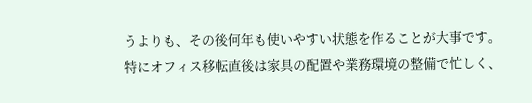うよりも、その後何年も使いやすい状態を作ることが大事です。
特にオフィス移転直後は家具の配置や業務環境の整備で忙しく、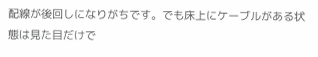配線が後回しになりがちです。でも床上にケーブルがある状態は見た目だけで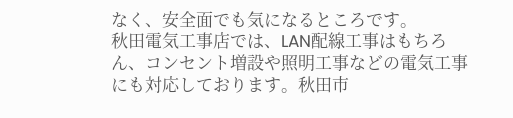なく、安全面でも気になるところです。
秋田電気工事店では、LAN配線工事はもちろん、コンセント増設や照明工事などの電気工事にも対応しております。秋田市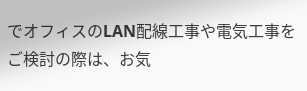でオフィスのLAN配線工事や電気工事をご検討の際は、お気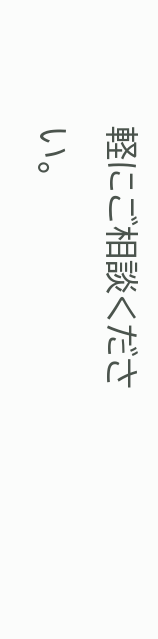軽にご相談ください。